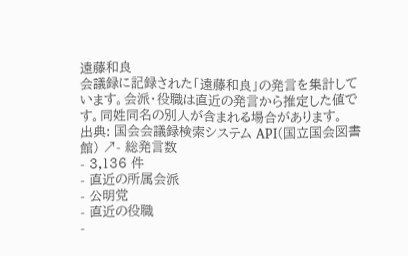遠藤和良
会議録に記録された「遠藤和良」の発言を集計しています。会派・役職は直近の発言から推定した値です。同姓同名の別人が含まれる場合があります。
出典: 国会会議録検索システム API(国立国会図書館) ↗- 総発言数
- 3,136 件
- 直近の所属会派
- 公明党
- 直近の役職
-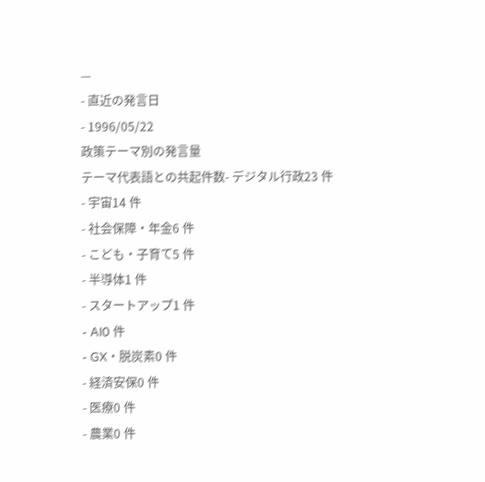—
- 直近の発言日
- 1996/05/22
政策テーマ別の発言量
テーマ代表語との共起件数- デジタル行政23 件
- 宇宙14 件
- 社会保障・年金6 件
- こども・子育て5 件
- 半導体1 件
- スタートアップ1 件
- AI0 件
- GX・脱炭素0 件
- 経済安保0 件
- 医療0 件
- 農業0 件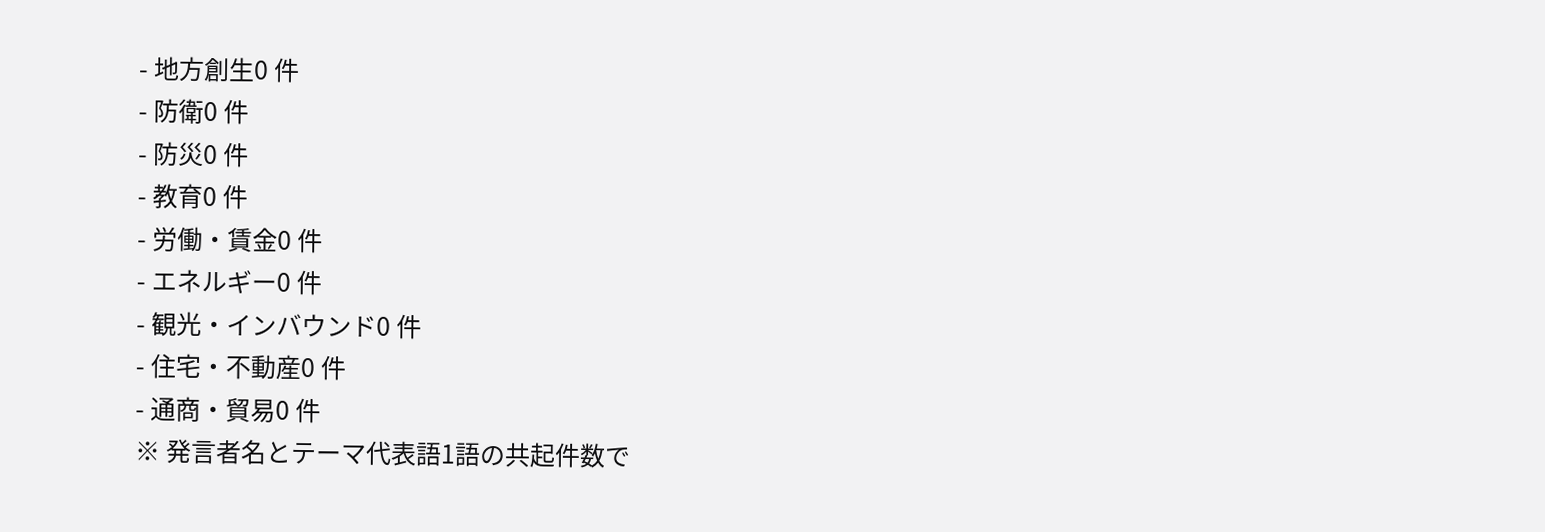- 地方創生0 件
- 防衛0 件
- 防災0 件
- 教育0 件
- 労働・賃金0 件
- エネルギー0 件
- 観光・インバウンド0 件
- 住宅・不動産0 件
- 通商・貿易0 件
※ 発言者名とテーマ代表語1語の共起件数で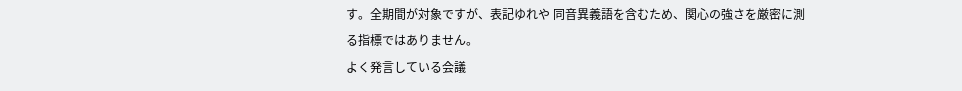す。全期間が対象ですが、表記ゆれや 同音異義語を含むため、関心の強さを厳密に測る指標ではありません。
よく発言している会議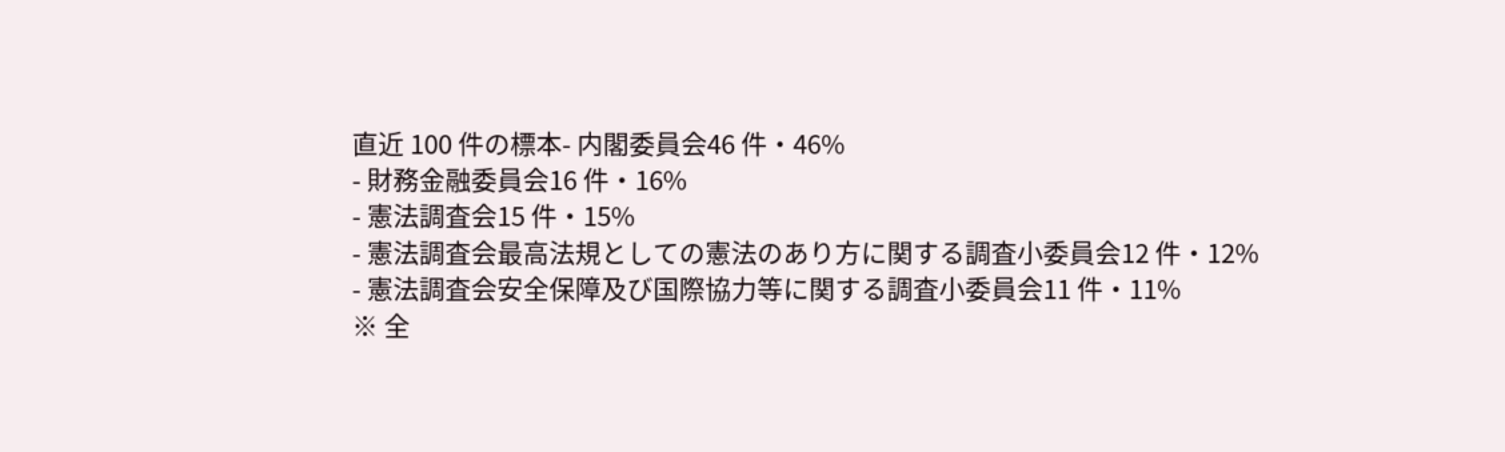直近 100 件の標本- 内閣委員会46 件・46%
- 財務金融委員会16 件・16%
- 憲法調査会15 件・15%
- 憲法調査会最高法規としての憲法のあり方に関する調査小委員会12 件・12%
- 憲法調査会安全保障及び国際協力等に関する調査小委員会11 件・11%
※ 全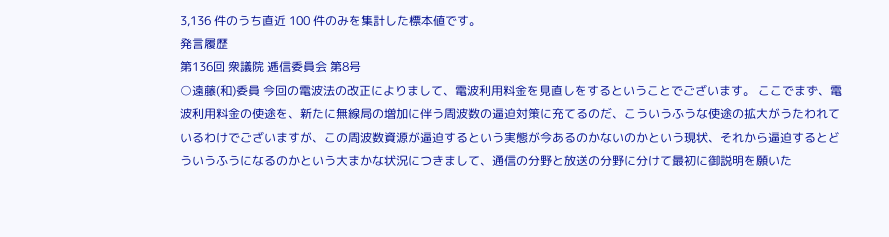3,136 件のうち直近 100 件のみを集計した標本値です。
発言履歴
第136回 衆議院 逓信委員会 第8号
○遠藤(和)委員 今回の電波法の改正によりまして、電波利用料金を見直しをするということでございます。 ここでまず、電波利用料金の使途を、新たに無線局の増加に伴う周波数の逼迫対策に充てるのだ、こういうふうな使途の拡大がうたわれているわけでございますが、この周波数資源が逼迫するという実態が今あるのかないのかという現状、それから逼迫するとどういうふうになるのかという大まかな状況につきまして、通信の分野と放送の分野に分けて最初に御説明を願いた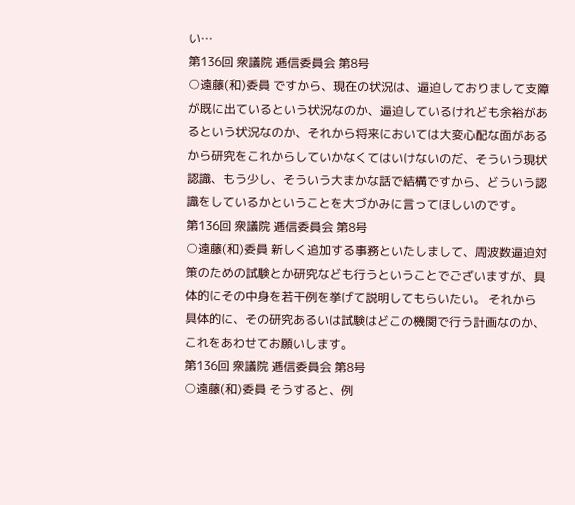い…
第136回 衆議院 逓信委員会 第8号
○遠藤(和)委員 ですから、現在の状況は、逼迫しておりまして支障が既に出ているという状況なのか、逼迫しているけれども余裕があるという状況なのか、それから将来においては大変心配な面があるから研究をこれからしていかなくてはいけないのだ、そういう現状認識、もう少し、そういう大まかな話で結構ですから、どういう認識をしているかということを大づかみに言ってほしいのです。
第136回 衆議院 逓信委員会 第8号
○遠藤(和)委員 新しく追加する事務といたしまして、周波数逼迫対策のための試験とか研究なども行うということでございますが、具体的にその中身を若干例を挙げて説明してもらいたい。 それから具体的に、その研究あるいは試験はどこの機関で行う計画なのか、これをあわせてお願いします。
第136回 衆議院 逓信委員会 第8号
○遠藤(和)委員 そうすると、例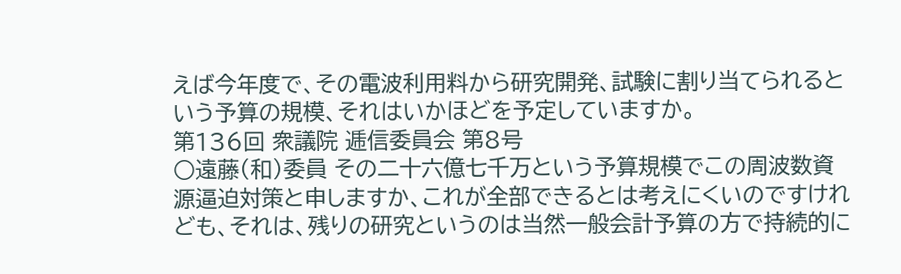えば今年度で、その電波利用料から研究開発、試験に割り当てられるという予算の規模、それはいかほどを予定していますか。
第136回 衆議院 逓信委員会 第8号
○遠藤(和)委員 その二十六億七千万という予算規模でこの周波数資源逼迫対策と申しますか、これが全部できるとは考えにくいのですけれども、それは、残りの研究というのは当然一般会計予算の方で持続的に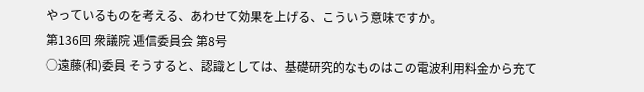やっているものを考える、あわせて効果を上げる、こういう意味ですか。
第136回 衆議院 逓信委員会 第8号
○遠藤(和)委員 そうすると、認識としては、基礎研究的なものはこの電波利用料金から充て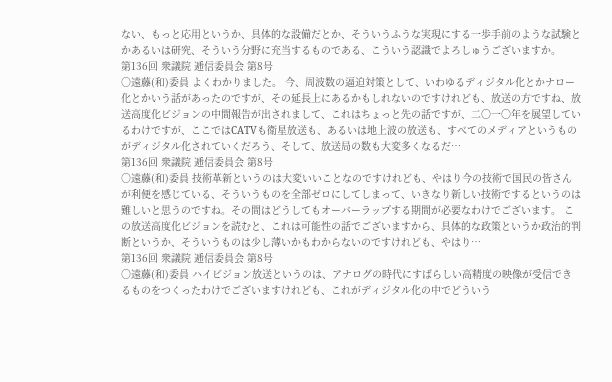ない、もっと応用というか、具体的な設備だとか、そういうふうな実現にする一歩手前のような試験とかあるいは研究、そういう分野に充当するものである、こういう認識でよろしゅうございますか。
第136回 衆議院 逓信委員会 第8号
○遠藤(和)委員 よくわかりました。 今、周波数の逼迫対策として、いわゆるディジタル化とかナロー化とかいう話があったのですが、その延長上にあるかもしれないのですけれども、放送の方ですね、放送高度化ビジョンの中間報告が出されまして、これはちょっと先の話ですが、二〇一〇年を展望しているわけですが、ここではCATVも衛星放送も、あるいは地上波の放送も、すべてのメディアというものがディジタル化されていくだろう、そして、放送局の数も大変多くなるだ…
第136回 衆議院 逓信委員会 第8号
○遠藤(和)委員 技術革新というのは大変いいことなのですけれども、やはり今の技術で国民の皆さんが利便を感じている、そういうものを全部ゼロにしてしまって、いきなり新しい技術でするというのは難しいと思うのですね。その間はどうしてもオーバーラップする期間が必要なわけでございます。 この放送高度化ビジョンを読むと、これは可能性の話でございますから、具体的な政策というか政治的判断というか、そういうものは少し薄いかもわからないのですけれども、やはり…
第136回 衆議院 逓信委員会 第8号
○遠藤(和)委員 ハイビジョン放送というのは、アナログの時代にすばらしい高精度の映像が受信できるものをつくったわけでございますけれども、これがディジタル化の中でどういう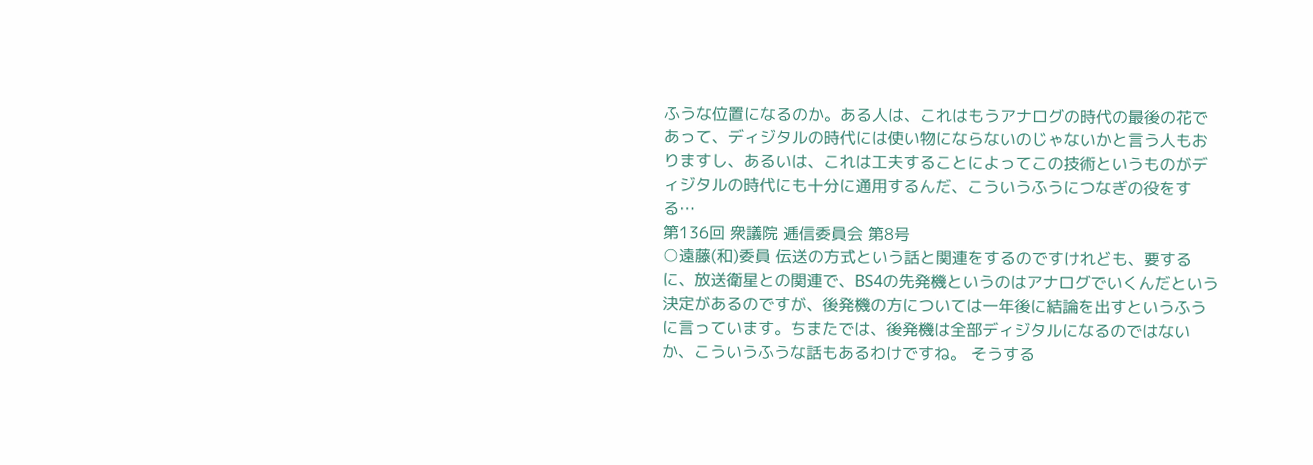ふうな位置になるのか。ある人は、これはもうアナログの時代の最後の花であって、ディジタルの時代には使い物にならないのじゃないかと言う人もおりますし、あるいは、これは工夫することによってこの技術というものがディジタルの時代にも十分に通用するんだ、こういうふうにつなぎの役をする…
第136回 衆議院 逓信委員会 第8号
○遠藤(和)委員 伝送の方式という話と関連をするのですけれども、要するに、放送衛星との関連で、BS4の先発機というのはアナログでいくんだという決定があるのですが、後発機の方については一年後に結論を出すというふうに言っています。ちまたでは、後発機は全部ディジタルになるのではないか、こういうふうな話もあるわけですね。 そうする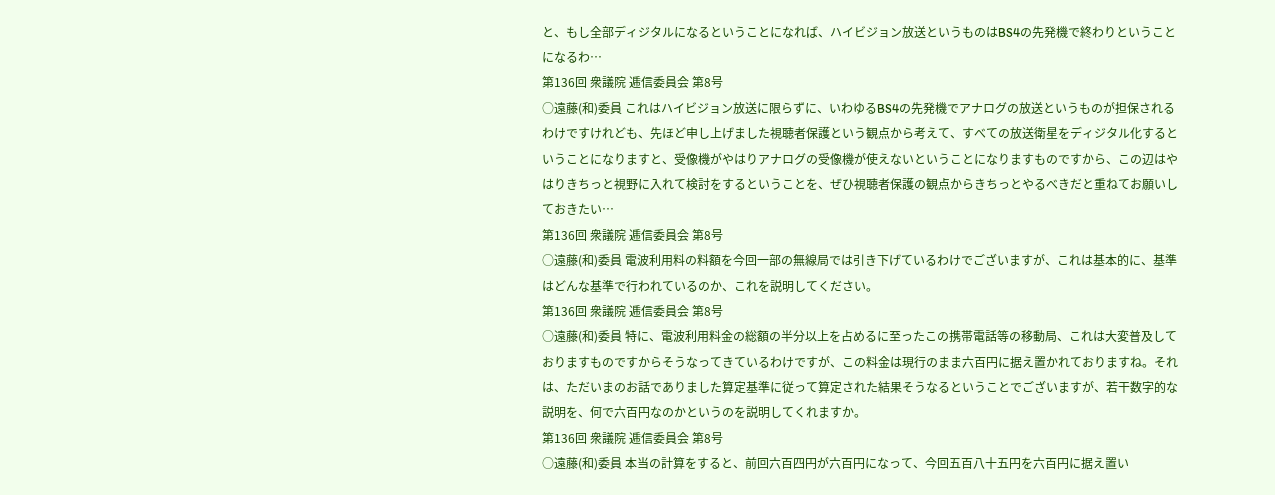と、もし全部ディジタルになるということになれば、ハイビジョン放送というものはBS4の先発機で終わりということになるわ…
第136回 衆議院 逓信委員会 第8号
○遠藤(和)委員 これはハイビジョン放送に限らずに、いわゆるBS4の先発機でアナログの放送というものが担保されるわけですけれども、先ほど申し上げました視聴者保護という観点から考えて、すべての放送衛星をディジタル化するということになりますと、受像機がやはりアナログの受像機が使えないということになりますものですから、この辺はやはりきちっと視野に入れて検討をするということを、ぜひ視聴者保護の観点からきちっとやるべきだと重ねてお願いしておきたい…
第136回 衆議院 逓信委員会 第8号
○遠藤(和)委員 電波利用料の料額を今回一部の無線局では引き下げているわけでございますが、これは基本的に、基準はどんな基準で行われているのか、これを説明してください。
第136回 衆議院 逓信委員会 第8号
○遠藤(和)委員 特に、電波利用料金の総額の半分以上を占めるに至ったこの携帯電話等の移動局、これは大変普及しておりますものですからそうなってきているわけですが、この料金は現行のまま六百円に据え置かれておりますね。それは、ただいまのお話でありました算定基準に従って算定された結果そうなるということでございますが、若干数字的な説明を、何で六百円なのかというのを説明してくれますか。
第136回 衆議院 逓信委員会 第8号
○遠藤(和)委員 本当の計算をすると、前回六百四円が六百円になって、今回五百八十五円を六百円に据え置い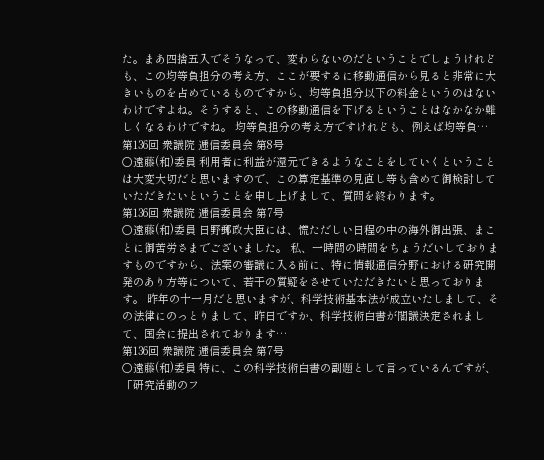た。まあ四捨五入でそうなって、変わらないのだということでしょうけれども、この均等負担分の考え方、ここが要するに移動通信から見ると非常に大きいものを占めているものですから、均等負担分以下の料金というのはないわけですよね。そうすると、この移動通信を下げるということはなかなか難しくなるわけですね。 均等負担分の考え方ですけれども、例えば均等負…
第136回 衆議院 逓信委員会 第8号
○遠藤(和)委員 利用者に利益が還元できるようなことをしていくということは大変大切だと思いますので、この算定基準の見直し等も含めて御検討していただきたいということを申し上げまして、質問を終わります。
第136回 衆議院 逓信委員会 第7号
○遠藤(和)委員 日野郵政大臣には、慌ただしい日程の中の海外御出張、まことに御苦労さまでございました。 私、一時間の時間をちょうだいしておりますものですから、法案の審議に入る前に、特に情報通信分野における研究開発のあり方等について、若干の質疑をさせていただきたいと思っております。 昨年の十一月だと思いますが、科学技術基本法が成立いたしまして、その法律にのっとりまして、昨日ですか、科学技術白書が閣議決定されまして、国会に提出されております…
第136回 衆議院 逓信委員会 第7号
○遠藤(和)委員 特に、この科学技術白書の副題として言っているんですが、「研究活動のフ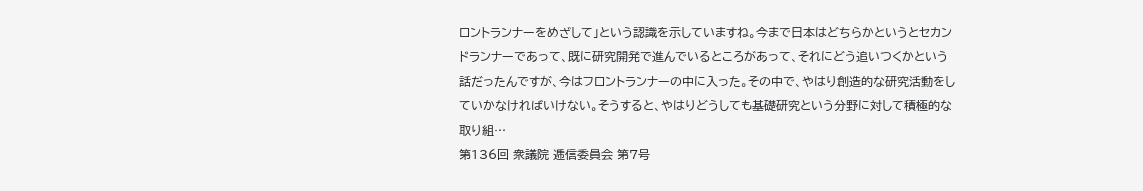ロントランナーをめざして」という認識を示していますね。今まで日本はどちらかというとセカンドランナーであって、既に研究開発で進んでいるところがあって、それにどう追いつくかという話だったんですが、今はフロントランナーの中に入った。その中で、やはり創造的な研究活動をしていかなければいけない。そうすると、やはりどうしても基礎研究という分野に対して積極的な取り組…
第136回 衆議院 逓信委員会 第7号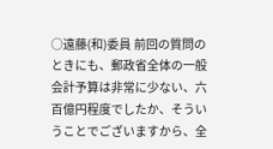○遠藤(和)委員 前回の質問のときにも、郵政省全体の一般会計予算は非常に少ない、六百億円程度でしたか、そういうことでございますから、全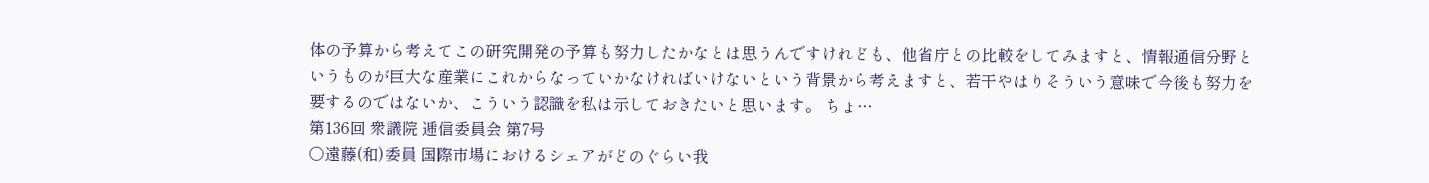体の予算から考えてこの研究開発の予算も努力したかなとは思うんですけれども、他省庁との比較をしてみますと、情報通信分野というものが巨大な産業にこれからなっていかなければいけないという背景から考えますと、若干やはりそういう意味で今後も努力を要するのではないか、こういう認識を私は示しておきたいと思います。 ちょ…
第136回 衆議院 逓信委員会 第7号
○遠藤(和)委員 国際市場におけるシェアがどのぐらい我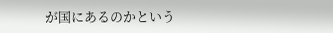が国にあるのかという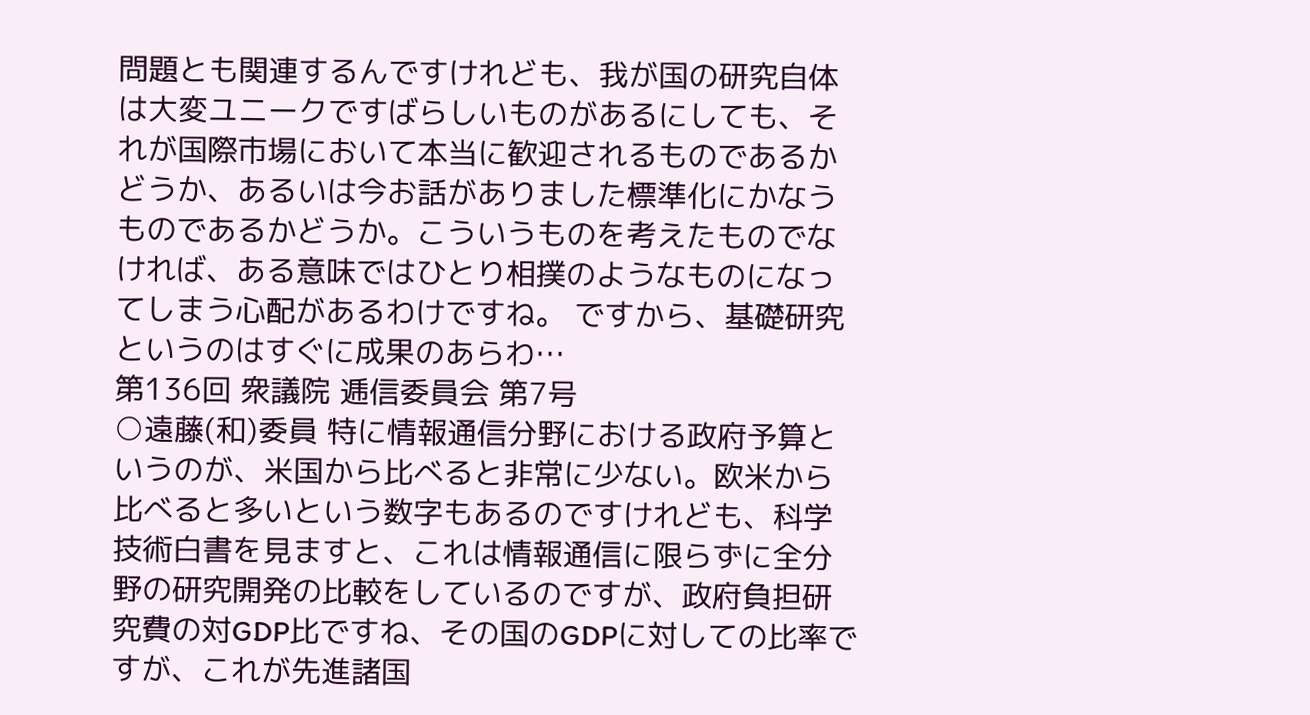問題とも関連するんですけれども、我が国の研究自体は大変ユニークですばらしいものがあるにしても、それが国際市場において本当に歓迎されるものであるかどうか、あるいは今お話がありました標準化にかなうものであるかどうか。こういうものを考えたものでなければ、ある意味ではひとり相撲のようなものになってしまう心配があるわけですね。 ですから、基礎研究というのはすぐに成果のあらわ…
第136回 衆議院 逓信委員会 第7号
○遠藤(和)委員 特に情報通信分野における政府予算というのが、米国から比べると非常に少ない。欧米から比べると多いという数字もあるのですけれども、科学技術白書を見ますと、これは情報通信に限らずに全分野の研究開発の比較をしているのですが、政府負担研究費の対GDP比ですね、その国のGDPに対しての比率ですが、これが先進諸国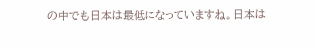の中でも日本は最低になっていますね。日本は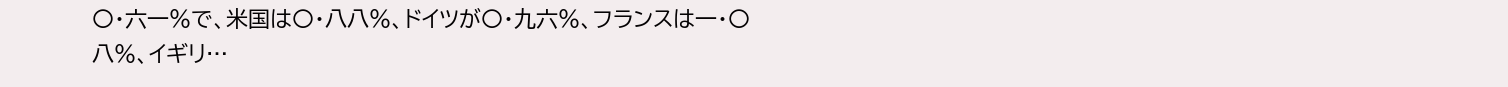〇・六一%で、米国は〇・八八%、ドイツが〇・九六%、フランスは一・〇八%、イギリ…